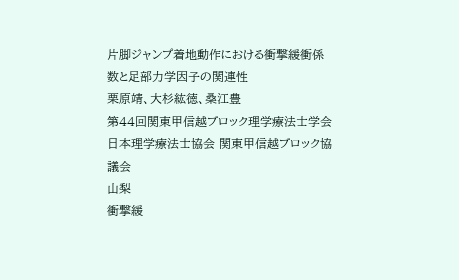片脚ジャンプ着地動作における衝撃緩衝係数と足部力学因子の関連性
栗原靖、大杉紘徳、桑江豊
第44回関東甲信越ブロック理学療法士学会
日本理学療法士協会 関東甲信越ブロック協議会
山梨
衝撃緩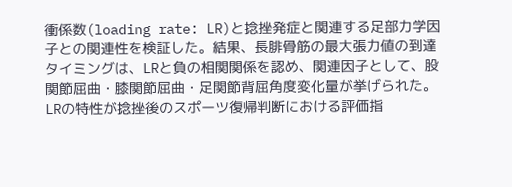衝係数(loading rate: LR)と捻挫発症と関連する足部力学因子との関連性を検証した。結果、長腓骨筋の最大張力値の到達タイミングは、LRと負の相関関係を認め、関連因子として、股関節屈曲・膝関節屈曲・足関節背屈角度変化量が挙げられた。LRの特性が捻挫後のスポーツ復帰判断における評価指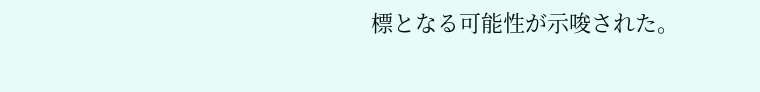標となる可能性が示唆された。